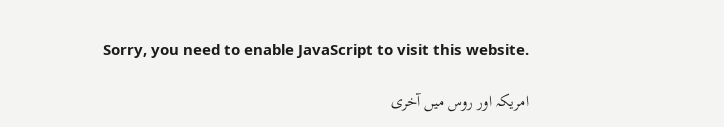Sorry, you need to enable JavaScript to visit this website.

امریکہ اور روس میں آخری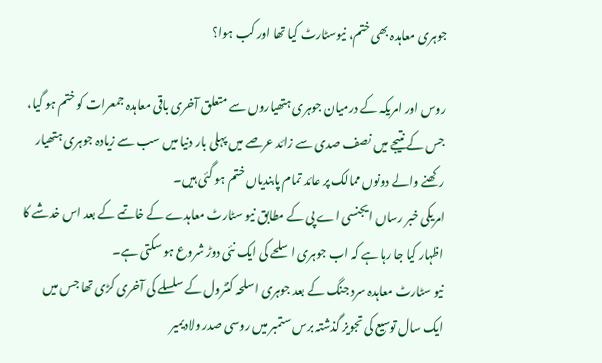جوہری معاہدہ بھی ختم، نیوسٹارٹ کیا تھا اور کب ہوا؟

روس اور امریکہ کے درمیان جوہری ہتھیاروں سے متعلق آخری باقی معاہدہ جمعرات کو ختم ہو گیا، جس کے نتیجے میں نصف صدی سے زائد عرصے میں پہلی بار دنیا میں سب سے زیادہ جوہری ہتھیار رکھنے والے دونوں ممالک پر عائد تمام پابندیاں ختم ہو گئی ہیں۔
امریکی خبر رساں ایجنسی اے پی کے مطابق نیو سٹارٹ معاہدے کے خاتمے کے بعد اس خدشے کا اظہار کیا جا رہا ہے کہ اب جوہری اسلحے کی ایک نئی دوڑ شروع ہو سکتی ہے۔
نیو سٹارٹ معاہدہ سرد جنگ کے بعد جوہری اسلحہ کنٹرول کے سلسلے کی آخری کڑی تھا جس میں ایک سال توسیع کی تجویز گذشتہ برس ستمبر میں روسی صدر ولادیمیر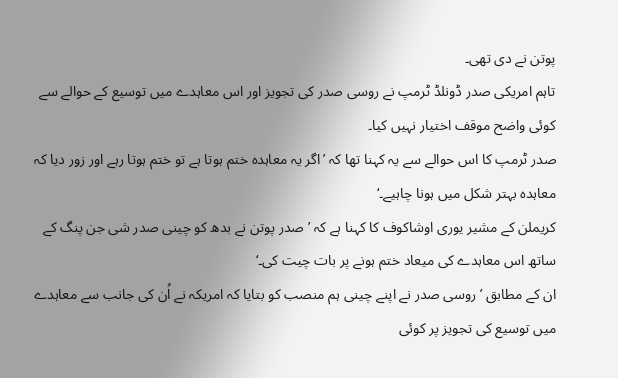پوتن نے دی تھی۔
تاہم امریکی صدر ڈونلڈ ٹرمپ نے روسی صدر کی تجویز اور اس معاہدے میں توسیع کے حوالے سے کوئی واضح موقف اختیار نہیں کیا۔
صدر ٹرمپ کا اس حوالے سے یہ کہنا تھا کہ ’اگر یہ معاہدہ ختم ہوتا ہے تو ختم ہوتا رہے اور زور دیا کہ معاہدہ بہتر شکل میں ہونا چاہیے۔‘
کریملن کے مشیر یوری اوشاکوف کا کہنا ہے کہ ’صدر پوتن نے بدھ کو چینی صدر شی جن پنگ کے ساتھ اس معاہدے کی میعاد ختم ہونے پر بات چیت کی۔‘
ان کے مطابق ’روسی صدر نے اپنے چینی ہم منصب کو بتایا کہ امریکہ نے اُن کی جانب سے معاہدے میں توسیع کی تجویز پر کوئی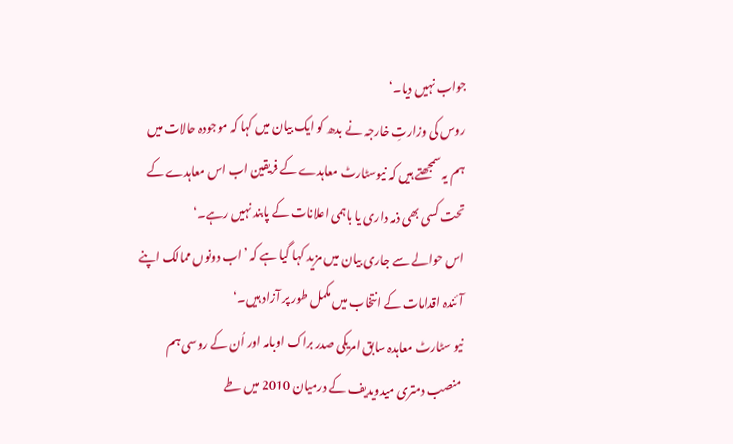جواب نہیں دیا۔‘
روس کی وزارتِ خارجہ نے بدھ کو ایک بیان میں کہا کہ موجودہ حالات میں ہم یہ سمجھتے ہیں کہ نیوسٹارٹ معاہدے کے فریقین اب اس معاہدے کے تحت کسی بھی ذمہ داری یا باہمی اعلانات کے پابند نہیں رہے۔‘
اس حوالے سے جاری بیان میں مزید کہا گیا ہے کہ ’اب دونوں ممالک اپنے آئندہ اقدامات کے انتخاب میں مکمل طور پر آزاد ہیں۔‘
نیو سٹارٹ معاہدہ سابق امریکی صدر براک اوبامہ اور اُن کے روسی ہم منصب دمتری میدویدیف کے درمیان 2010 میں طے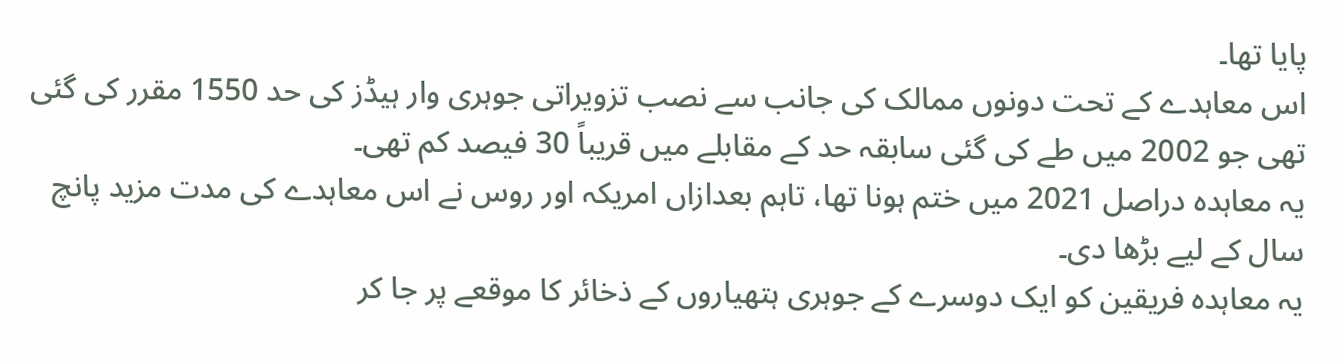پایا تھا۔
اس معاہدے کے تحت دونوں ممالک کی جانب سے نصب تزویراتی جوہری وار ہیڈز کی حد 1550 مقرر کی گئی تھی جو 2002 میں طے کی گئی سابقہ حد کے مقابلے میں قریباً 30 فیصد کم تھی۔
یہ معاہدہ دراصل 2021 میں ختم ہونا تھا، تاہم بعدازاں امریکہ اور روس نے اس معاہدے کی مدت مزید پانچ سال کے لیے بڑھا دی۔
یہ معاہدہ فریقین کو ایک دوسرے کے جوہری ہتھیاروں کے ذخائر کا موقعے پر جا کر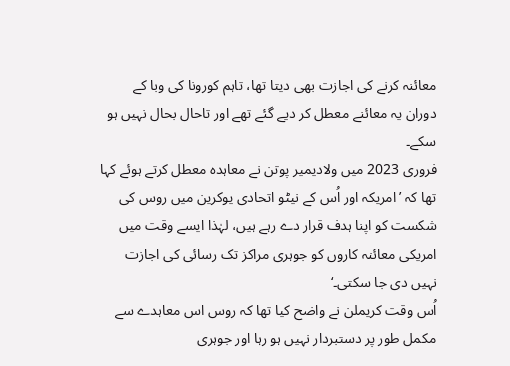معائنہ کرنے کی اجازت بھی دیتا تھا، تاہم کورونا کی وبا کے دوران یہ معائنے معطل کر دیے گئے تھے اور تاحال بحال نہیں ہو سکے۔
فروری 2023 میں ولادیمیر پوتن نے معاہدہ معطل کرتے ہوئے کہا تھا کہ ’امریکہ اور اُس کے نیٹو اتحادی یوکرین میں روس کی شکست کو اپنا ہدف قرار دے رہے ہیں، لہٰذا ایسے وقت میں امریکی معائنہ کاروں کو جوہری مراکز تک رسائی کی اجازت نہیں دی جا سکتی۔‘
اُس وقت کریملن نے واضح کیا تھا کہ روس اس معاہدے سے مکمل طور پر دستبردار نہیں ہو رہا اور جوہری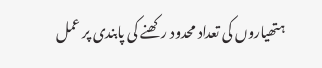ہتھیاروں کی تعداد محدود رکھنے کی پابندی پر عمل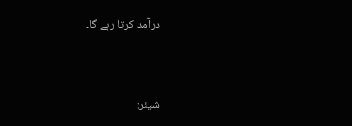درآمد کرتا رہے گا۔


شیئر: